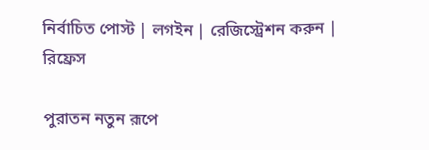নির্বাচিত পোস্ট | লগইন | রেজিস্ট্রেশন করুন | রিফ্রেস

পুরাতন নতুন রূপে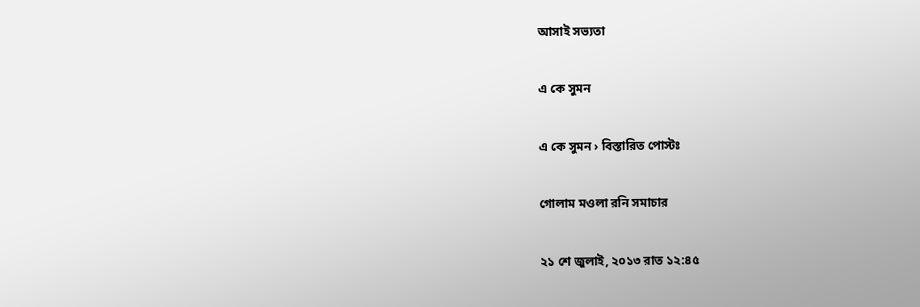আসাই সভ্যতা

এ কে সুমন

এ কে সুমন › বিস্তারিত পোস্টঃ

গোলাম মওলা রনি সমাচার

২১ শে জুলাই, ২০১৩ রাত ১২:৪৫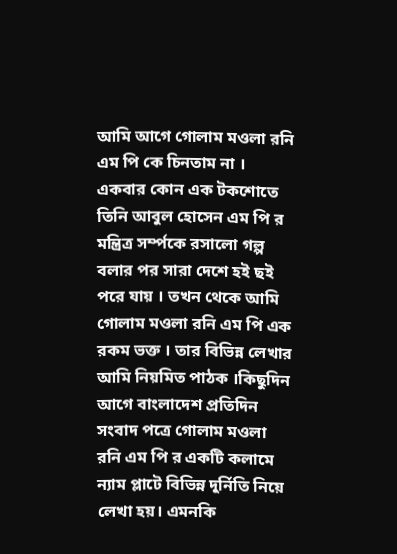আমি আগে গোলাম মওলা রনি এম পি কে চিনতাম না । একবার কোন এক টকশোতে তিনি আবুল হোসেন এম পি র মন্ত্রিত্র সর্ম্পকে রসালো গল্প বলার পর সারা দেশে হই ছই পরে যায় । তখন থেকে আমি গোলাম মওলা রনি এম পি এক রকম ভক্ত । তার বিভিন্ন লেখার আমি নিয়মিত পাঠক ।কিছুদিন আগে বাংলাদেশ প্রতিদিন সংবাদ পত্রে গোলাম মওলা রনি এম পি র একটি কলামে ন্যাম প্লাটে বিভিন্ন দুর্নিতি নিয়ে লেখা হয়। এমনকি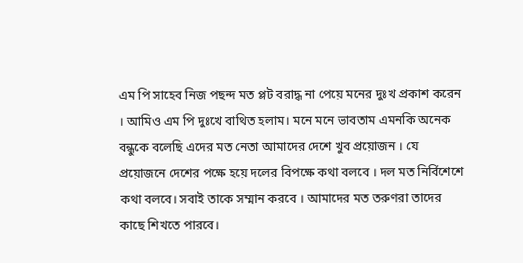এম পি সাহেব নিজ পছন্দ মত প্লট বরাদ্ধ না পেয়ে মনের দুঃখ প্রকাশ করেন । আমিও এম পি দুঃখে বাথিত হলাম। মনে মনে ভাবতাম এমনকি অনেক বন্ধুকে বলেছি এদের মত নেতা আমাদের দেশে খুব প্রয়োজন । যে প্রয়োজনে দেশের পক্ষে হয়ে দলের বিপক্ষে কথা বলবে । দল মত নির্বিশেশে কথা বলবে। সবাই তাকে সম্মান করবে । আমাদের মত তরুণরা তাদের কাছে শিখতে পারবে।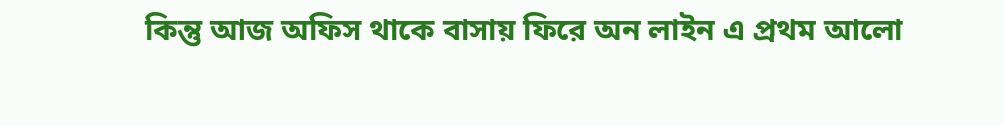কিন্তু আজ অফিস থাকে বাসায় ফিরে অন লাইন এ প্রথম আলো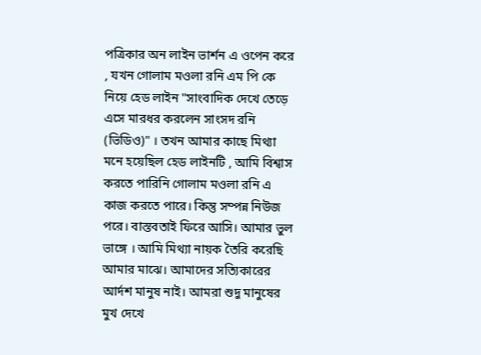পত্রিকার অন লাইন ভার্শন এ ওপেন করে , যখন গোলাম মওলা রনি এম পি কে নিয়ে হেড লাইন "সাংবাদিক দেখে তেড়ে এসে মারধর করলেন সাংসদ রনি (ভিডিও)" । তখন আমার কাছে মিথ্যা মনে হয়েছিল হেড লাইনটি , আমি বিশ্বাস করতে পারিনি গোলাম মওলা রনি এ কাজ করতে পারে। কিন্তু সম্পন্ন নিউজ পরে। বাস্তবতাই ফিরে আসি। আমার ভুল ভাঙ্গে । আমি মিথ্যা নায়ক তৈরি করেছি আমার মাঝে। আমাদের সত্যিকারের আর্দশ মানুষ নাই। আমরা শুদু মানুষের মুখ দেখে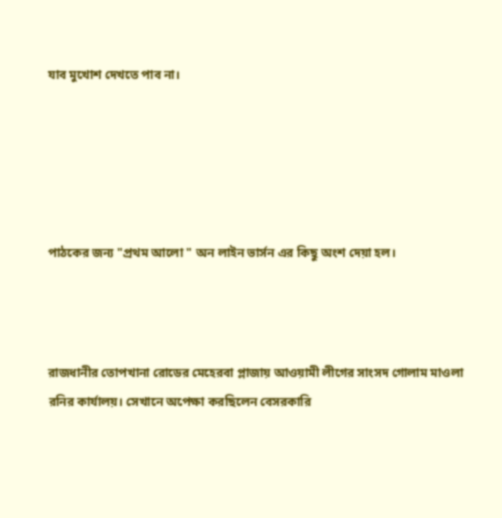যাব মুখোশ দেখতে পাব না।





পাঠকের জন্য "প্রথম আলো " অন লাইন ভার্সন এর কিছু অংশ দেয়া হল।



রাজধানীর তোপখানা রোডের মেহেরবা প্লাজায় আওয়ামী লীগের সাংসদ গোলাম মাওলা রনির কার্যালয়। সেখানে অপেক্ষা করছিলেন বেসরকারি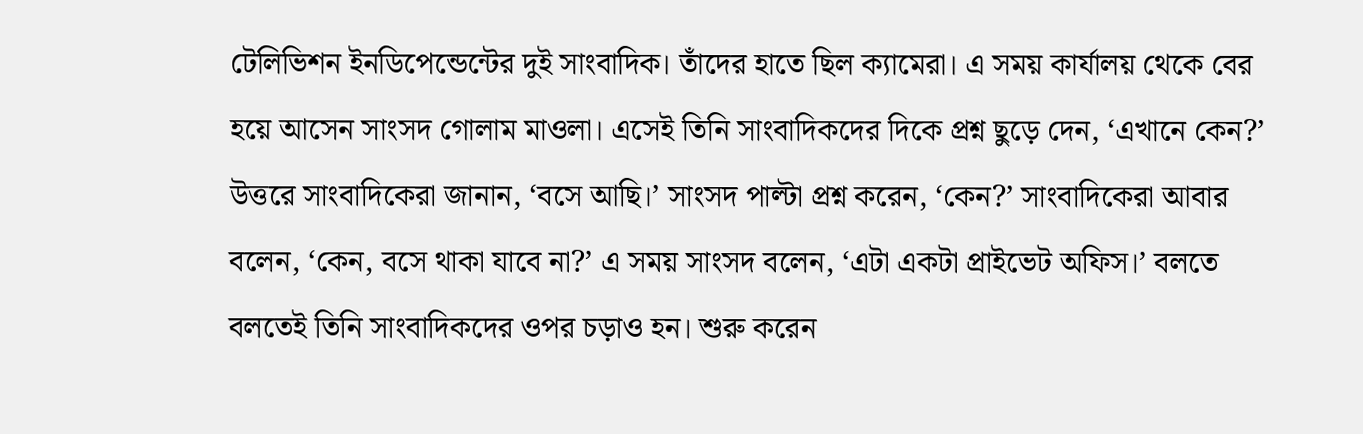টেলিভিশন ইনডিপেন্ডেন্টের দুই সাংবাদিক। তাঁদের হাতে ছিল ক্যামেরা। এ সময় কার্যালয় থেকে বের হয়ে আসেন সাংসদ গোলাম মাওলা। এসেই তিনি সাংবাদিকদের দিকে প্রশ্ন ছুড়ে দেন, ‘এখানে কেন?’ উত্তরে সাংবাদিকেরা জানান, ‘বসে আছি।’ সাংসদ পাল্টা প্রশ্ন করেন, ‘কেন?’ সাংবাদিকেরা আবার বলেন, ‘কেন, বসে থাকা যাবে না?’ এ সময় সাংসদ বলেন, ‘এটা একটা প্রাইভেট অফিস।’ বলতে বলতেই তিনি সাংবাদিকদের ওপর চড়াও হন। শুরু করেন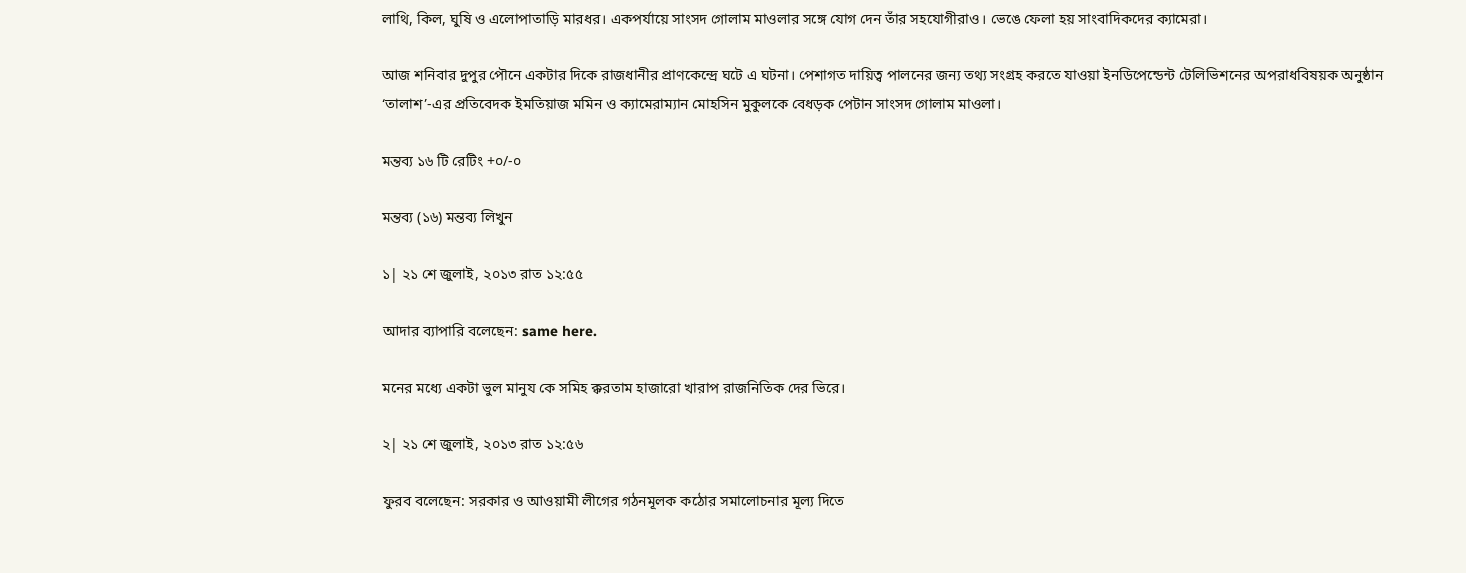লাথি, কিল, ঘুষি ও এলোপাতাড়ি মারধর। একপর্যায়ে সাংসদ গোলাম মাওলার সঙ্গে যোগ দেন তাঁর সহযোগীরাও। ভেঙে ফেলা হয় সাংবাদিকদের ক্যামেরা।

আজ শনিবার দুপুর পৌনে একটার দিকে রাজধানীর প্রাণকেন্দ্রে ঘটে এ ঘটনা। পেশাগত দায়িত্ব পালনের জন্য তথ্য সংগ্রহ করতে যাওয়া ইনডিপেন্ডেন্ট টেলিভিশনের অপরাধবিষয়ক অনুষ্ঠান ‘তালাশ’-এর প্রতিবেদক ইমতিয়াজ মমিন ও ক্যামেরাম্যান মোহসিন মুকুলকে বেধড়ক পেটান সাংসদ গোলাম মাওলা।

মন্তব্য ১৬ টি রেটিং +০/-০

মন্তব্য (১৬) মন্তব্য লিখুন

১| ২১ শে জুলাই, ২০১৩ রাত ১২:৫৫

আদার ব্যাপারি বলেছেন: same here.

মনের মধ্যে একটা ভুল মানুয কে সমিহ ক্করতাম হাজারো খারাপ রাজনিতিক দের ভিরে।

২| ২১ শে জুলাই, ২০১৩ রাত ১২:৫৬

ফুরব বলেছেন: সরকার ও আওয়ামী লীগের গঠনমূলক কঠোর সমালোচনার মূল্য দিতে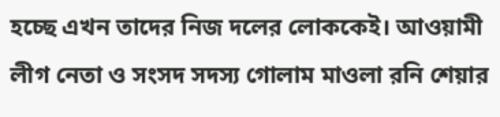হচ্ছে এখন তাদের নিজ দলের লোককেই। আওয়ামী লীগ নেতা ও সংসদ সদস্য গোলাম মাওলা রনি শেয়ার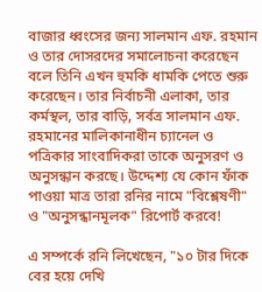বাজার ধ্বংসের জন্য সালমান এফ. রহমান ও তার দোসরদের সমালোচনা করেছেন বলে তিনি এখন হুমকি ধামকি পেতে শুরু করেছেন। তার নির্বাচনী এলাকা, তার কর্মস্থল, তার বাড়ি, সর্বত্র সালমান এফ. রহমানের মালিকানাধীন চ্যানেল ও পত্রিকার সাংবাদিকরা তাকে অনুসরণ ও অনুসন্ধান করছে। উদ্দেশ্য যে কোন ফাঁক পাওয়া মাত্র তারা রনির নামে "বিশ্লেষণী" ও "অনুসন্ধানমূলক" রিপোর্ট করবে!

এ সম্পর্কে রনি লিখেছেন, "১০ টার দিকে বের হয়ে দেখি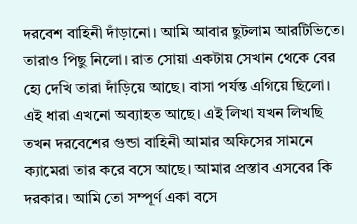দরবেশ বাহিনী দাঁড়ানো। আমি আবার ছুটলাম আরটিভিতে। তারাও পিছু নিলো। রাত সোয়া একটায় সেখান থেকে বের হ্যে দেখি তারা দাঁড়িয়ে আছে। বাসা পর্যন্ত এগিয়ে ছিলো। এই ধারা এখনো অব্যাহত আছে। এই লিখা যখন লিখছি তখন দরবেশের গুন্ডা বাহিনী আমার অফিসের সামনে ক্যামেরা তার করে বসে আছে। আমার প্রস্তাব এসবের কি দরকার। আমি তো সম্পূর্ণ একা বসে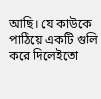আছি। যে কাউকে পাঠিয়ে একটি গুলি করে দিলেইতো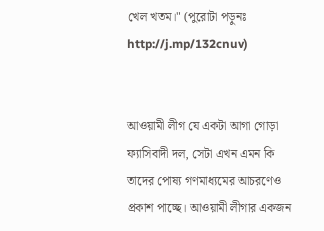খেল খতম।" (পুরোটা পড়ুনঃ http://j.mp/132cnuv)


আওয়ামী লীগ যে একটা আগা গোড়া ফ্যাসিবাদী দল, সেটা এখন এমন কি তাদের পোষ্য গণমাধ্যমের আচরণেও প্রকাশ পাচ্ছে। আওয়ামী লীগার একজন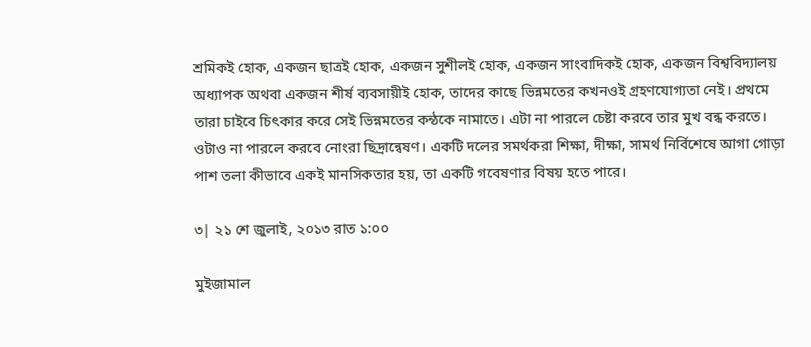শ্রমিকই হোক, একজন ছাত্রই হোক, একজন সুশীলই হোক, একজন সাংবাদিকই হোক, একজন বিশ্ববিদ্যালয় অধ্যাপক অথবা একজন শীর্ষ ব্যবসায়ীই হোক, তাদের কাছে ভিন্নমতের কখনওই গ্রহণযোগ্যতা নেই। প্রথমে তারা চাইবে চিৎকার করে সেই ভিন্নমতের কন্ঠকে নামাতে। এটা না পারলে চেষ্টা করবে তার মুখ বন্ধ করতে। ওটাও না পারলে করবে নোংরা ছিদ্রান্বেষণ। একটি দলের সমর্থকরা শিক্ষা, দীক্ষা, সামর্থ নির্বিশেষে আগা গোড়া পাশ তলা কীভাবে একই মানসিকতার হয়, তা একটি গবেষণার বিষয় হতে পারে।

৩| ২১ শে জুলাই, ২০১৩ রাত ১:০০

মুইজামাল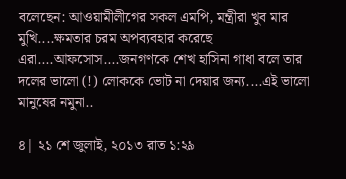বলেছেন: আওয়ামীলীগের সকল এমপি, মন্ত্রীরা খুব মার মুখি....ক্ষমতার চরম অপব্যবহার করেছে এরা....আফসোস....জনগণকে শেখ হাসিনা গাধা বলে তার দলের ভালো (!) লোককে ভোট না দেয়ার জন্য....এই ভালো মানুষের নমুনা..

৪| ২১ শে জুলাই, ২০১৩ রাত ১:২৯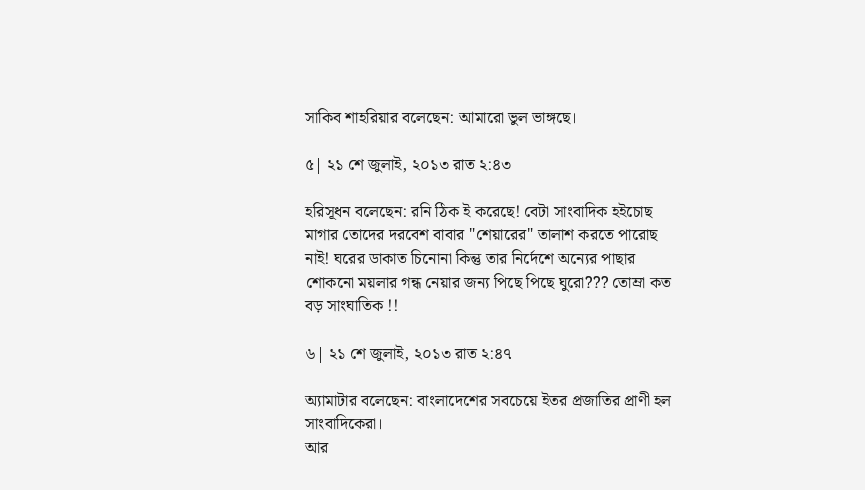সাকিব শাহরিয়ার বলেছেন: আমারো ভুল ভাঙ্গছে।

৫| ২১ শে জুলাই, ২০১৩ রাত ২:৪৩

হরিসূধন বলেছেন: রনি ঠিক ই করেছে! বেটা সাংবাদিক হইচোছ মাগার তোদের দরবেশ বাবার "শেয়ারের" তালাশ করতে পারোছ নাই! ঘরের ডাকাত চিনোনা কিন্তু তার নির্দেশে অন্যের পাছার শোকনো ময়লার গন্ধ নেয়ার জন্য পিছে পিছে ঘুরো??? তোম্রা কত বড় সাংঘাতিক !!

৬| ২১ শে জুলাই, ২০১৩ রাত ২:৪৭

অ্যামাটার বলেছেন: বাংলাদেশের সবচেয়ে ইতর প্রজাতির প্রাণী হল সাংবাদিকেরা।
আর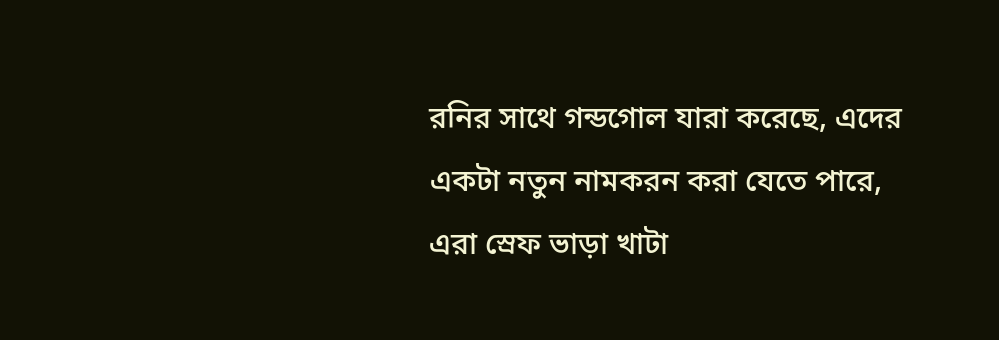রনির সাথে গন্ডগোল যারা করেছে, এদের একটা নতুন নামকরন করা যেতে পারে, এরা স্রেফ ভাড়া খাটা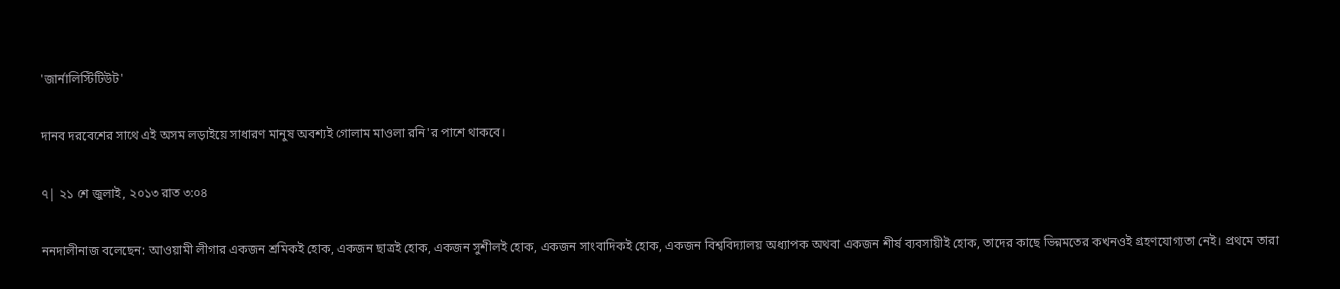'জার্নালিস্টিটিউট'

দানব দরবেশের সাথে এই অসম লড়াইয়ে সাধারণ মানুষ অবশ্যই গোলাম মাওলা রনি'র পাশে থাকবে।

৭| ২১ শে জুলাই, ২০১৩ রাত ৩:০৪

ননদালীনাজ বলেছেন: আওয়ামী লীগার একজন শ্রমিকই হোক, একজন ছাত্রই হোক, একজন সুশীলই হোক, একজন সাংবাদিকই হোক, একজন বিশ্ববিদ্যালয় অধ্যাপক অথবা একজন শীর্ষ ব্যবসায়ীই হোক, তাদের কাছে ভিন্নমতের কখনওই গ্রহণযোগ্যতা নেই। প্রথমে তারা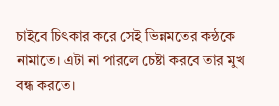চাইবে চিৎকার করে সেই ভিন্নমতের কন্ঠকে নামাতে। এটা না পারলে চেষ্টা করবে তার মুখ বন্ধ করতে।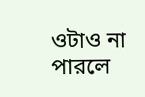ওটাও না পারলে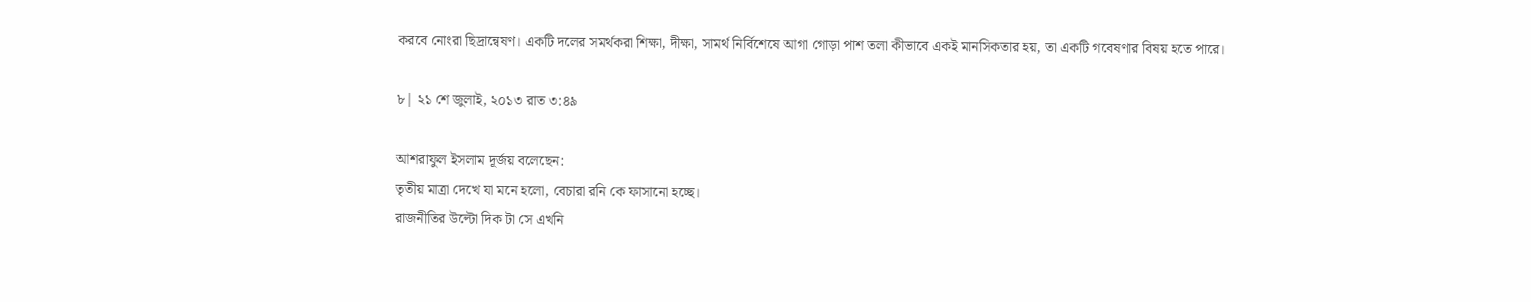করবে নোংরা ছিদ্রান্বেষণ। একটি দলের সমর্থকরা শিক্ষা, দীক্ষা, সামর্থ নির্বিশেষে আগা গোড়া পাশ তলা কীভাবে একই মানসিকতার হয়, তা একটি গবেষণার বিষয় হতে পারে।

৮| ২১ শে জুলাই, ২০১৩ রাত ৩:৪৯

আশরাফুল ইসলাম দূর্জয় বলেছেন:
তৃতীয় মাত্রা দেখে যা মনে হলো, বেচারা রনি কে ফাসানো হচ্ছে।
রাজনীতির উল্টো দিক টা সে এখনি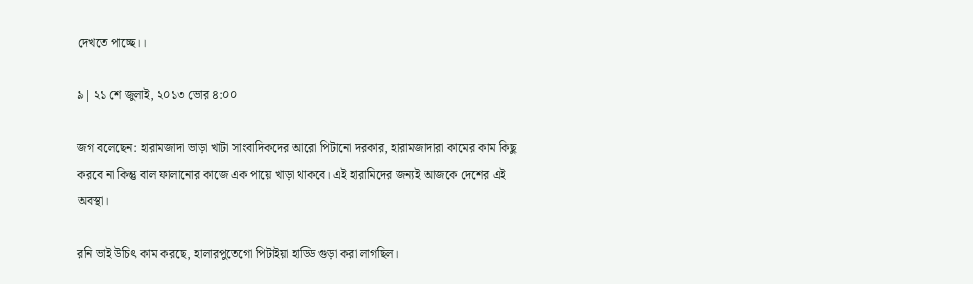দেখতে পাচ্ছে।।

৯| ২১ শে জুলাই, ২০১৩ ভোর ৪:০০

জগ বলেছেন: হারামজাদা ভাড়া খাটা সাংবাদিকদের আরো পিটানো দরকার, হারামজাদারা কামের কাম কিছু করবে না কিন্তু বাল ফালানোর কাজে এক পায়ে খাড়া থাকবে। এই হারামিদের জন্যই আজকে দেশের এই অবস্থা।

রনি ভাই উচিৎ কাম করছে, হালারপুতেগো পিটাইয়া হাড্ডি গুড়া করা লাগছিল।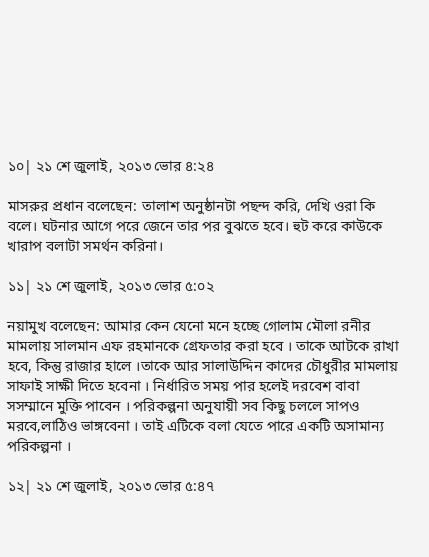১০| ২১ শে জুলাই, ২০১৩ ভোর ৪:২৪

মাসরুর প্রধান বলেছেন: তালাশ অনুষ্ঠানটা পছন্দ করি, দেখি ওরা কি বলে। ঘটনার আগে পরে জেনে তার পর বুঝতে হবে। হুট করে কাউকে খারাপ বলাটা সমর্থন করিনা।

১১| ২১ শে জুলাই, ২০১৩ ভোর ৫:০২

নয়ামুখ বলেছেন: আমার কেন যেনো মনে হচ্ছে গোলাম মৌলা রনীর মামলায় সালমান এফ রহমানকে গ্রেফতার করা হবে । তাকে আটকে রাখা হবে, কিন্তু রাজার হালে ।তাকে আর সালাউদ্দিন কাদের চৌধুরীর মামলায় সাফাই সাক্ষী দিতে হবেনা । নির্ধারিত সময় পার হলেই দরবেশ বাবা সসম্মানে মুক্তি পাবেন । পরিকল্পনা অনুযায়ী সব কিছু চললে সাপও মরবে,লাঠিও ভাঙ্গবেনা । তাই এটিকে বলা যেতে পারে একটি অসামান্য পরিকল্পনা ।

১২| ২১ শে জুলাই, ২০১৩ ভোর ৫:৪৭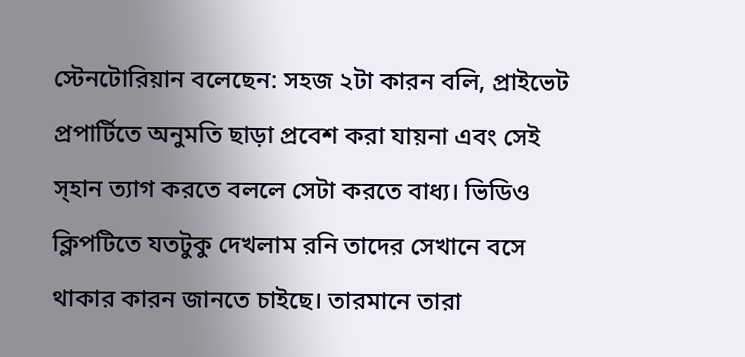স্টেনটোরিয়ান বলেছেন: সহজ ২টা কারন বলি, প্রাইভেট প্রপার্টিতে অনুমতি ছাড়া প্রবেশ করা যায়না এবং সেই স্হান ত্যাগ করতে বললে সেটা করতে বাধ্য। ভিডিও ক্লিপটিতে যতটুকু দেখলাম রনি তাদের সেখানে বসে থাকার কারন জানতে চাইছে। তারমানে তারা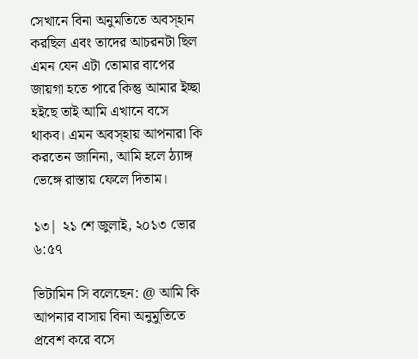সেখানে বিনা অনুমতিতে অবস্হান করছিল এবং তাদের আচরনটা ছিল এমন যেন এটা তোমার বাপের জায়গা হতে পারে কিন্তু আমার ইচ্ছা হইছে তাই আমি এখানে বসে থাকব। এমন অবস্হায় আপনারা কি করতেন জানিনা, আমি হলে ঠ্যাঙ্গ ভেঙ্গে রাস্তায় ফেলে দিতাম।

১৩| ২১ শে জুলাই, ২০১৩ ভোর ৬:৫৭

ভিটামিন সি বলেছেন: @ আমি কি আপনার বাসায় বিনা অনুমুতিতে প্রবেশ করে বসে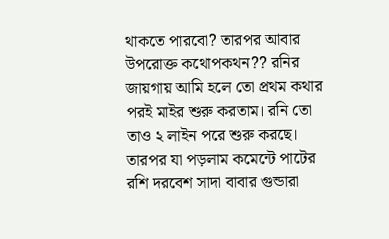থাকতে পারবো? তারপর আবার উপরোক্ত কথোপকথন?? রনির জায়গায় আমি হলে তো প্রথম কথার পরই মাইর শুরু করতাম। রনি তো তাও ২ লাইন পরে শুরু করছে।
তারপর যা পড়লাম কমেন্টে পাটের রশি দরবেশ সাদা বাবার গুন্ডারা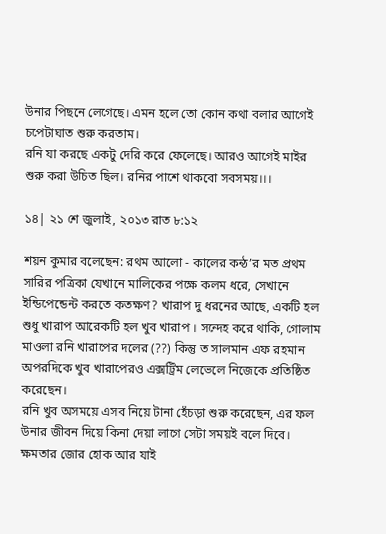উনার পিছনে লেগেছে। এমন হলে তো কোন কথা বলার আগেই চপেটাঘাত শুরু করতাম।
রনি যা করছে একটু দেরি করে ফেলেছে। আরও আগেই মাইর শুরু করা উচিত ছিল। রনির পাশে থাকবো সবসময়।।।

১৪| ২১ শে জুলাই, ২০১৩ রাত ৮:১২

শয়ন কুমার বলেছেন: রথম আলো - কালের কন্ঠ’র মত প্রথম সারির পত্রিকা যেখানে মালিকের পক্ষে কলম ধরে, সেখানে ইন্ডিপেন্ডেন্ট করতে কতক্ষণ? খারাপ দু ধরনের আছে, একটি হল শুধু খারাপ আরেকটি হল খুব খারাপ । সন্দেহ করে থাকি, গোলাম মাওলা রনি খারাপের দলের (??) কিন্তু ত সালমান এফ রহমান অপরদিকে খুব খারাপেরও এক্সট্রিম লেভেলে নিজেকে প্রতিষ্ঠিত করেছেন।
রনি খুব অসময়ে এসব নিয়ে টানা হেঁচড়া শুরু করেছেন, এর ফল উনার জীবন দিয়ে কিনা দেয়া লাগে সেটা সময়ই বলে দিবে। ক্ষমতার জোর হোক আর যাই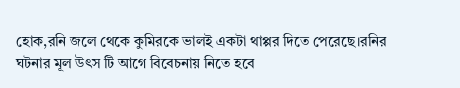হোক,রনি জলে থেকে কুমিরকে ভালই একটা থাপ্পর দিতে পেরেছে।রনির ঘটনার মূল উৎস টি আগে বিবেচনায় নিতে হবে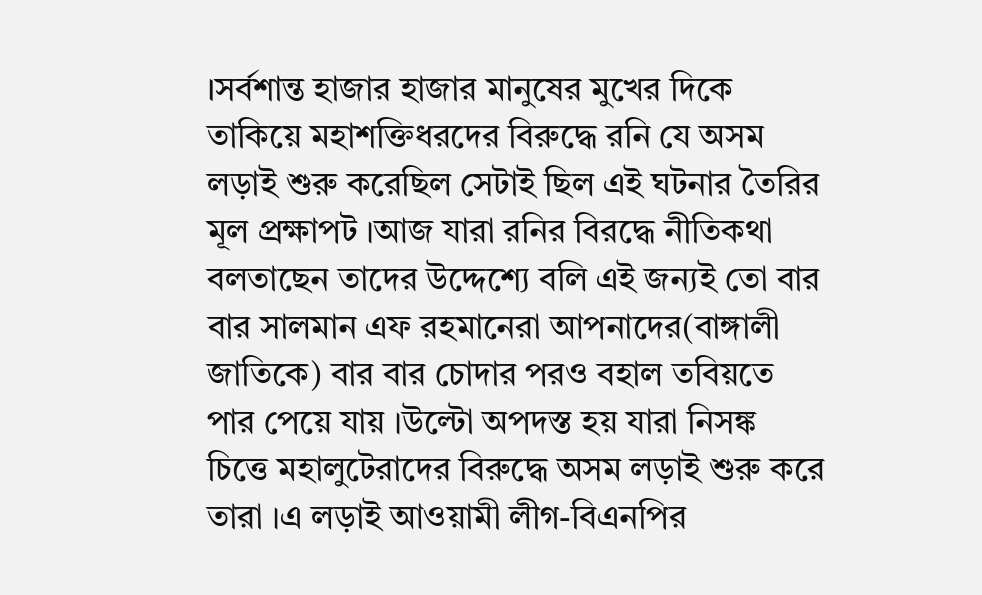।সর্বশান্ত হাজার হাজার মানুষের মুখের দিকে তাকিয়ে মহাশক্তিধরদের বিরুদ্ধে রনি যে অসম লড়াই শুরু করেছিল সেটাই ছিল এই ঘটনার তৈরির মূল প্রক্ষাপট ।আজ যারা রনির বিরদ্ধে নীতিকথা বলতাছেন তাদের উদ্দেশ্যে বলি এই জন্যই তো বার বার সালমান এফ রহমানেরা আপনাদের(বাঙ্গালী জাতিকে) বার বার চোদার পরও বহাল তবিয়তে পার পেয়ে যায় ।উল্টো অপদস্ত হয় যারা নিসঙ্ক চিত্তে মহালুটেরাদের বিরুদ্ধে অসম লড়াই শুরু করে তারা ।এ লড়াই আওয়ামী লীগ-বিএনপির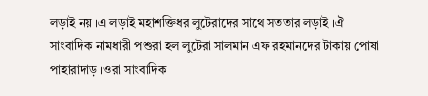লড়াই নয় ।এ লড়াই মহাশক্তিধর লুটেরাদের সাথে সততার লড়াই ।ঐ সাংবাদিক নামধারী পশুরা হল লুটেরা সালমান এফ রহমানদের টাকায় পোষা পাহারাদাড় ।ওরা সাংবাদিক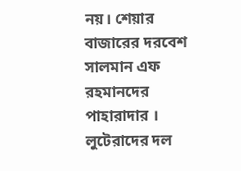নয়। শেয়ার বাজারের দরবেশ সালমান এফ রহমানদের পাহারাদার । লুটেরাদের দল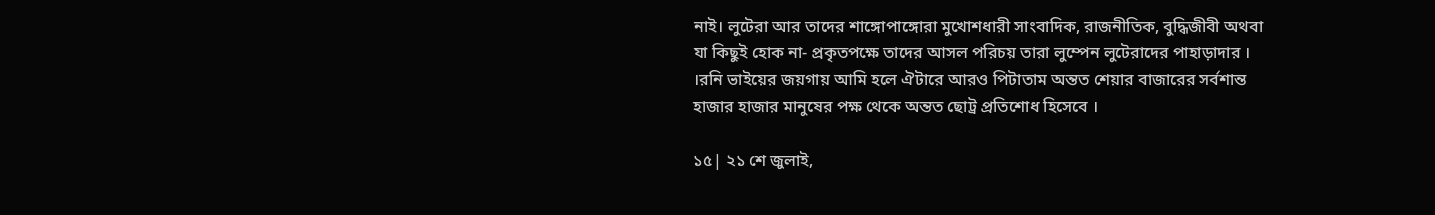নাই। লুটেরা আর তাদের শাঙ্গোপাঙ্গোরা মুখোশধারী সাংবাদিক, রাজনীতিক, বুদ্ধিজীবী অথবা যা কিছুই হোক না- প্রকৃতপক্ষে তাদের আসল পরিচয় তারা লুম্পেন লুটেরাদের পাহাড়াদার । ।রনি ভাইয়ের জয়গায় আমি হলে ঐটারে আরও পিটাতাম অন্তত শেয়ার বাজারের সর্বশান্ত হাজার হাজার মানুষের পক্ষ থেকে অন্তত ছোট্র প্রতিশোধ হিসেবে ।

১৫| ২১ শে জুলাই,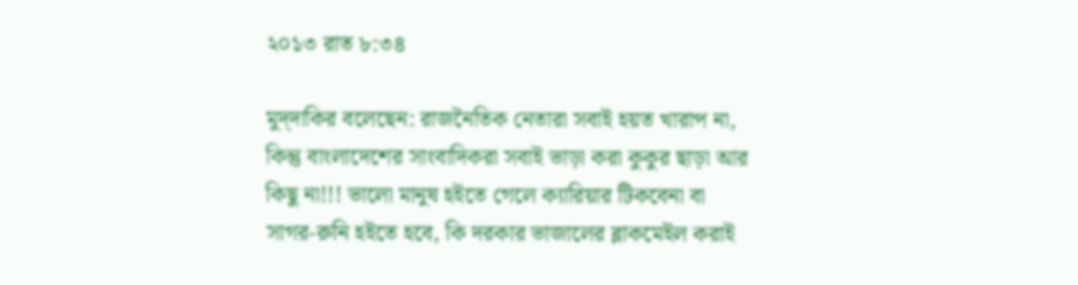২০১৩ রাত ৮:৩৪

মুদ্‌দাকির বলেছেন: রাজনৈতিক নেতারা সবাই হয়ত খারাপ না, কিন্তু বাংলাদেশের সাংবাদিকরা সবাই ভাড়া করা কুকুর ছাড়া আর কিছু না!!! ভালো মানুষ হইতে গেলে ক্যারিয়ার টিকবেনা বা সাগর-রুনি হইতে হবে, কি দরকার ভাজালের ব্লাকমেইল করাই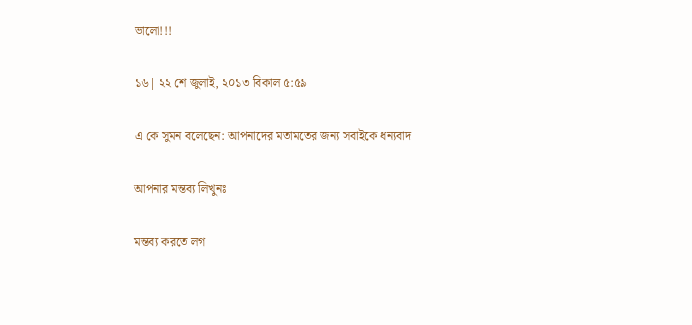ভালো!!!

১৬| ২২ শে জুলাই, ২০১৩ বিকাল ৫:৫৯

এ কে সুমন বলেছেন: আপনাদের মতামতের জন্য সবাইকে ধন্যবাদ

আপনার মন্তব্য লিখুনঃ

মন্তব্য করতে লগ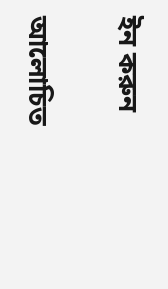ইন করুন

আলোচিত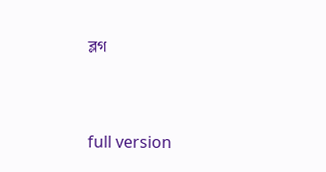ব্লগ


full version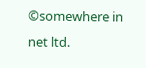©somewhere in net ltd.